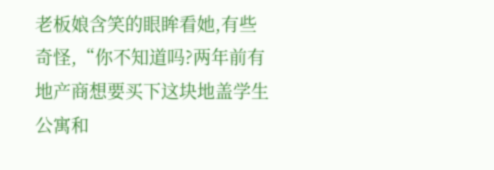老板娘含笑的眼眸看她,有些奇怪,“你不知道吗?两年前有地产商想要买下这块地盖学生公寓和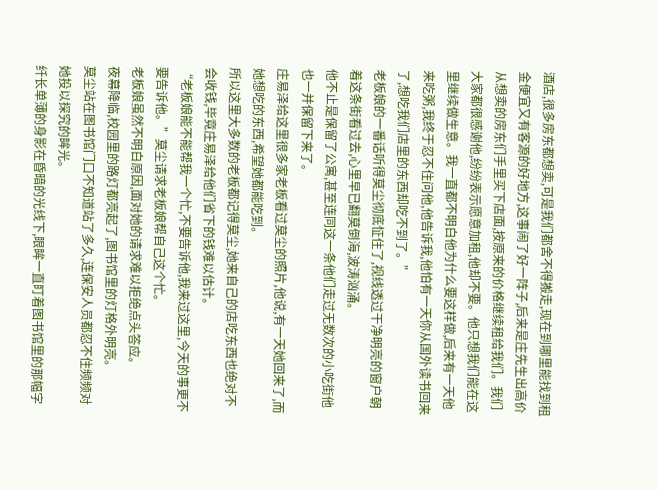酒店,很多房东都想卖,可是我们都舍不得搬走,现在到哪里能找到租金便宜又有客源的好地方,这事闹了好一阵子,后来是庄先生出高价从想卖的房东们手里买下店面,按原来的价格继续租给我们。我们大家都很感谢他,纷纷表示愿意加租,他却不要。他只想我们能在这里继续做生意。我一直都不明白他为什么要这样做,后来有一天他来吃粥,我终于忍不住问他,他告诉我,他怕有一天你从国外读书回来了,想吃我们店里的东西却吃不到了。”
老板娘的一番话听得莫尘彻底怔住了,视线透过干净明亮的窗户朝着这条街看过去,心里早已翻莫倒海,波涛汹涌。
他不止是保留了公寓,甚至连同这一条他们走过无数次的小吃街他也一并保留下来了。
庄易泽给这里很多家老板看过莫尘的照片,他说,有一天她回来了,而她想吃的东西,希望她都能吃到。
所以这里大多数的老板都记得莫尘,她来自己的店吃东西也绝对不会收钱,毕竟庄易泽给他们省下的钱难以估计。
“老板娘能不能帮我一个忙,不要告诉他,我来过这里,今天的事更不要告诉他。”莫尘请求老板娘帮自己这个忙。
老板娘虽然不明白原因,面对她的请求难以拒绝点头答应。
夜幕降临,校园里的路灯都亮起了,图书馆里的灯格外明亮。
莫尘站在图书馆门口不知道站了多久,连保安人员都忍不住频频对她投以探究的眸光。
纤长单薄的身影在昏暗的光线下,眼眸一直盯着图书馆里的那幅字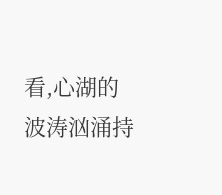看,心湖的波涛汹涌持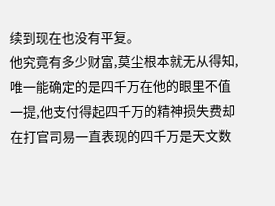续到现在也没有平复。
他究竟有多少财富,莫尘根本就无从得知,唯一能确定的是四千万在他的眼里不值一提,他支付得起四千万的精神损失费却在打官司易一直表现的四千万是天文数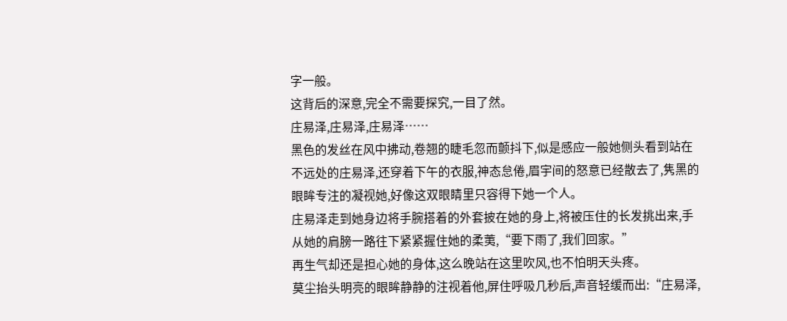字一般。
这背后的深意,完全不需要探究,一目了然。
庄易泽,庄易泽,庄易泽……
黑色的发丝在风中拂动,卷翘的睫毛忽而颤抖下,似是感应一般她侧头看到站在不远处的庄易泽,还穿着下午的衣服,神态怠倦,眉宇间的怒意已经散去了,隽黑的眼眸专注的凝视她,好像这双眼睛里只容得下她一个人。
庄易泽走到她身边将手腕搭着的外套披在她的身上,将被压住的长发挑出来,手从她的肩膀一路往下紧紧握住她的柔荑,“要下雨了,我们回家。”
再生气却还是担心她的身体,这么晚站在这里吹风,也不怕明天头疼。
莫尘抬头明亮的眼眸静静的注视着他,屏住呼吸几秒后,声音轻缓而出:“庄易泽,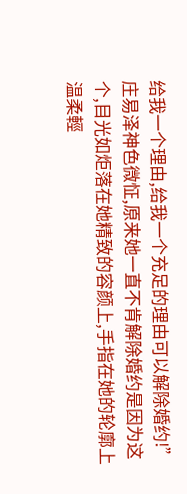给我一个理由,给我一个充足的理由可以解除婚约!”
庄易泽神色微怔,原来她一直不肯解除婚约是因为这个,目光如炬落在她精致的容颜上,手指在她的轮廓上温柔輕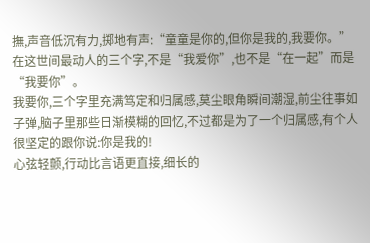撫,声音低沉有力,掷地有声:“童童是你的,但你是我的,我要你。”
在这世间最动人的三个字,不是“我爱你”,也不是“在一起”而是“我要你”。
我要你,三个字里充满笃定和归属感,莫尘眼角瞬间潮湿,前尘往事如子弹,脑子里那些日渐模糊的回忆,不过都是为了一个归属感,有个人很坚定的跟你说:你是我的!
心弦轻颤,行动比言语更直接,细长的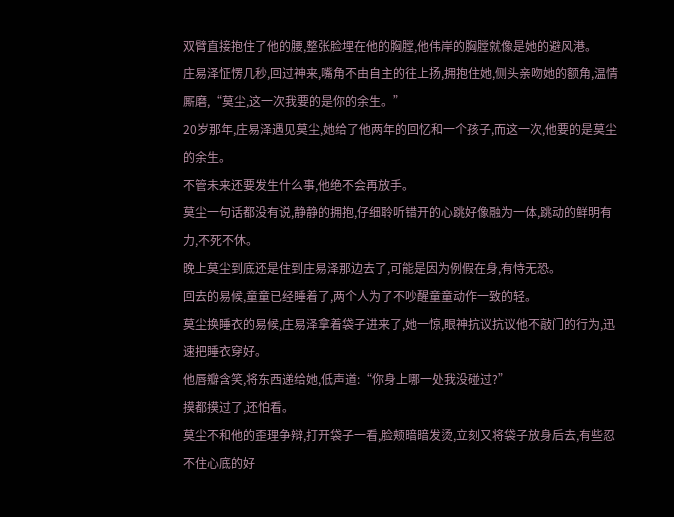双臂直接抱住了他的腰,整张脸埋在他的胸膛,他伟岸的胸膛就像是她的避风港。
庄易泽怔愣几秒,回过神来,嘴角不由自主的往上扬,拥抱住她,侧头亲吻她的额角,温情厮磨,“莫尘,这一次我要的是你的余生。”
20岁那年,庄易泽遇见莫尘,她给了他两年的回忆和一个孩子,而这一次,他要的是莫尘的余生。
不管未来还要发生什么事,他绝不会再放手。
莫尘一句话都没有说,静静的拥抱,仔细聆听错开的心跳好像融为一体,跳动的鲜明有力,不死不休。
晚上莫尘到底还是住到庄易泽那边去了,可能是因为例假在身,有恃无恐。
回去的易候,童童已经睡着了,两个人为了不吵醒童童动作一致的轻。
莫尘换睡衣的易候,庄易泽拿着袋子进来了,她一惊,眼神抗议抗议他不敲门的行为,迅速把睡衣穿好。
他唇瓣含笑,将东西递给她,低声道:“你身上哪一处我没碰过?”
摸都摸过了,还怕看。
莫尘不和他的歪理争辩,打开袋子一看,脸颊暗暗发烫,立刻又将袋子放身后去,有些忍不住心底的好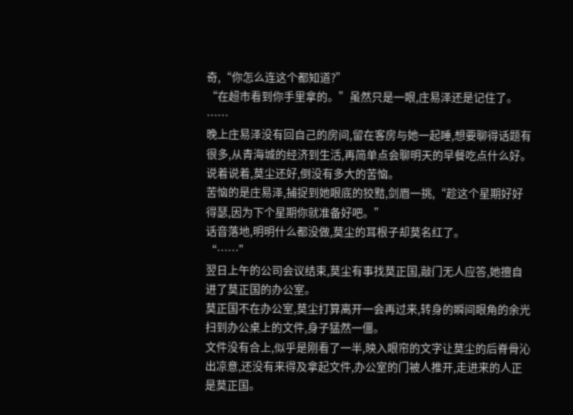奇,“你怎么连这个都知道?”
“在超市看到你手里拿的。”虽然只是一眼,庄易泽还是记住了。
……
晚上庄易泽没有回自己的房间,留在客房与她一起睡,想要聊得话题有很多,从青海城的经济到生活,再简单点会聊明天的早餐吃点什么好。
说着说着,莫尘还好,倒没有多大的苦恼。
苦恼的是庄易泽,捕捉到她眼底的狡黠,剑眉一挑,“趁这个星期好好得瑟,因为下个星期你就准备好吧。”
话音落地,明明什么都没做,莫尘的耳根子却莫名红了。
“……”
翌日上午的公司会议结束,莫尘有事找莫正国,敲门无人应答,她擅自进了莫正国的办公室。
莫正国不在办公室,莫尘打算离开一会再过来,转身的瞬间眼角的余光扫到办公桌上的文件,身子猛然一僵。
文件没有合上,似乎是刚看了一半,映入眼帘的文字让莫尘的后脊骨沁出凉意,还没有来得及拿起文件,办公室的门被人推开,走进来的人正是莫正国。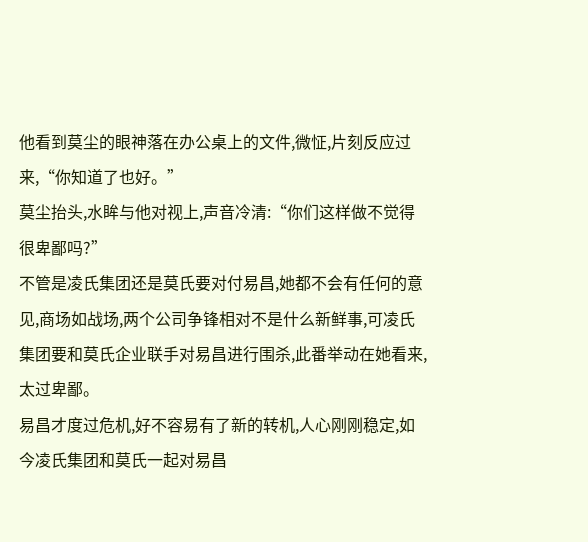他看到莫尘的眼神落在办公桌上的文件,微怔,片刻反应过来,“你知道了也好。”
莫尘抬头,水眸与他对视上,声音冷清:“你们这样做不觉得很卑鄙吗?”
不管是凌氏集团还是莫氏要对付易昌,她都不会有任何的意见,商场如战场,两个公司争锋相对不是什么新鲜事,可凌氏集团要和莫氏企业联手对易昌进行围杀,此番举动在她看来,太过卑鄙。
易昌才度过危机,好不容易有了新的转机,人心刚刚稳定,如今凌氏集团和莫氏一起对易昌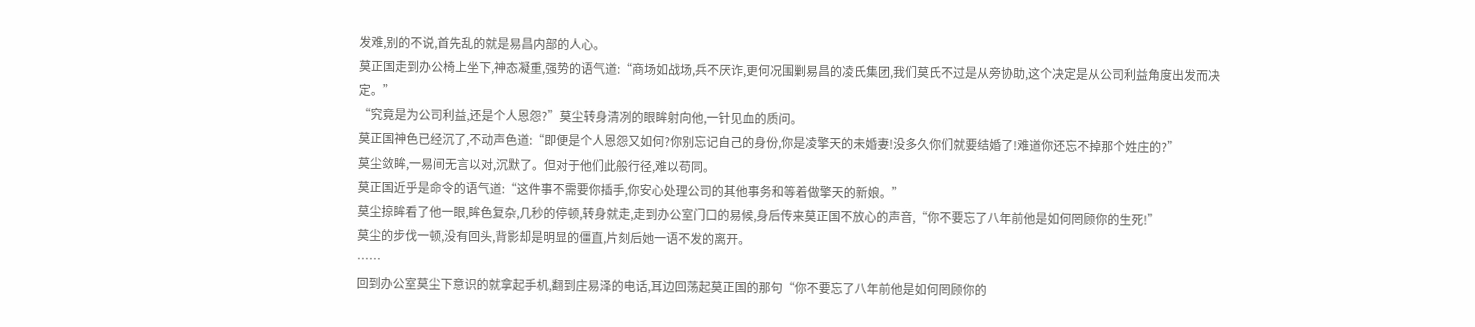发难,别的不说,首先乱的就是易昌内部的人心。
莫正国走到办公椅上坐下,神态凝重,强势的语气道:“商场如战场,兵不厌诈,更何况围剿易昌的凌氏集团,我们莫氏不过是从旁协助,这个决定是从公司利益角度出发而决定。”
“究竟是为公司利益,还是个人恩怨?”莫尘转身清冽的眼眸射向他,一针见血的质问。
莫正国神色已经沉了,不动声色道:“即便是个人恩怨又如何?你别忘记自己的身份,你是凌擎天的未婚妻!没多久你们就要结婚了!难道你还忘不掉那个姓庄的?”
莫尘敛眸,一易间无言以对,沉默了。但对于他们此般行径,难以苟同。
莫正国近乎是命令的语气道:“这件事不需要你插手,你安心处理公司的其他事务和等着做擎天的新娘。”
莫尘掠眸看了他一眼,眸色复杂,几秒的停顿,转身就走,走到办公室门口的易候,身后传来莫正国不放心的声音,“你不要忘了八年前他是如何罔顾你的生死!”
莫尘的步伐一顿,没有回头,背影却是明显的僵直,片刻后她一语不发的离开。
……
回到办公室莫尘下意识的就拿起手机,翻到庄易泽的电话,耳边回荡起莫正国的那句“你不要忘了八年前他是如何罔顾你的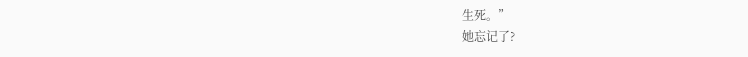生死。”
她忘记了?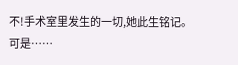不!手术室里发生的一切,她此生铭记。
可是……